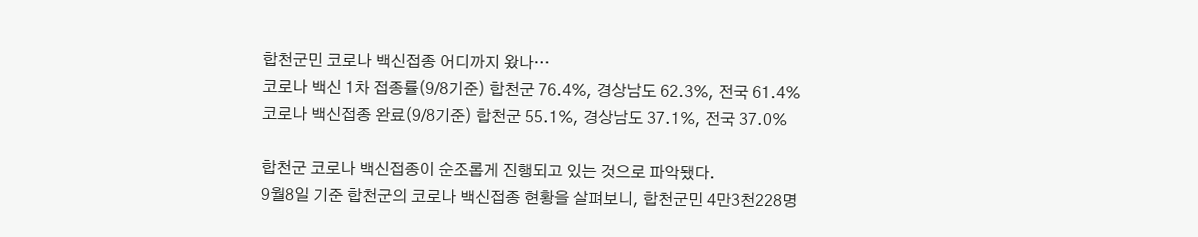합천군민 코로나 백신접종 어디까지 왔나…
코로나 백신 1차 접종률(9/8기준) 합천군 76.4%, 경상남도 62.3%, 전국 61.4%
코로나 백신접종 완료(9/8기준) 합천군 55.1%, 경상남도 37.1%, 전국 37.0%

합천군 코로나 백신접종이 순조롭게 진행되고 있는 것으로 파악됐다.
9월8일 기준 합천군의 코로나 백신접종 현황을 살펴보니, 합천군민 4만3천228명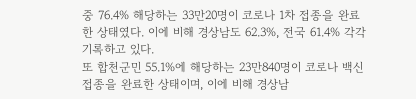중 76.4% 해당하는 33만20명이 코로나 1차 접종을 완료한 상태였다. 이에 비해 경상남도 62.3%, 전국 61.4% 각각 기록하고 있다.
또 합천군민 55.1%에 해당하는 23만840명이 코로나 백신접종을 완료한 상태이며, 이에 비해 경상남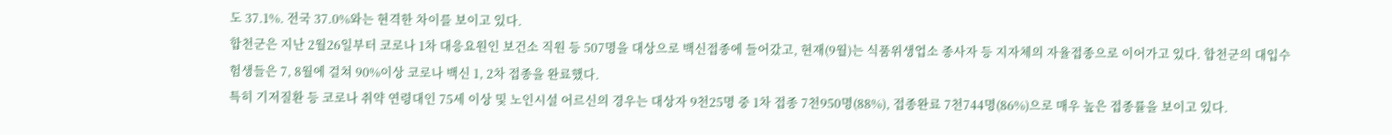도 37.1%. 전국 37.0%와는 현격한 차이를 보이고 있다.
합천군은 지난 2월26일부터 코로나 1차 대응요원인 보건소 직원 등 507명을 대상으로 백신접종에 들어갔고, 현재(9월)는 식품위생업소 종사자 등 지자체의 자율접종으로 이어가고 있다. 합천군의 대입수험생들은 7, 8월에 걸쳐 90%이상 코로나 백신 1, 2차 접종을 완료했다.
특히 기저질환 등 코로나 취약 연령대인 75세 이상 및 노인시설 어르신의 경우는 대상자 9천25명 중 1차 접종 7천950명(88%), 접종완료 7천744명(86%)으로 매우 높은 접종률을 보이고 있다.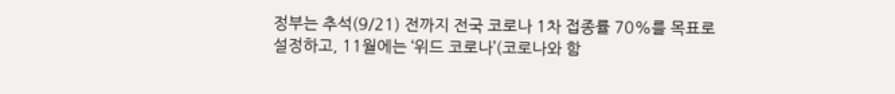정부는 추석(9/21) 전까지 전국 코로나 1차 접종률 70%를 목표로 설정하고, 11월에는 ‘위드 코로나’(코로나와 함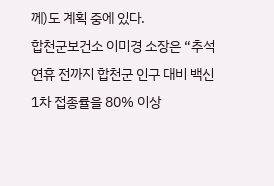께)도 계획 중에 있다.
합천군보건소 이미경 소장은 “추석 연휴 전까지 합천군 인구 대비 백신 1차 접종률을 80% 이상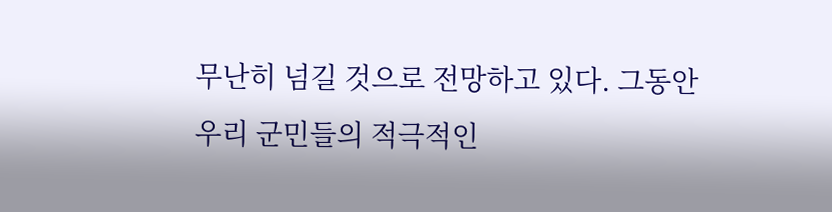무난히 넘길 것으로 전망하고 있다. 그동안 우리 군민들의 적극적인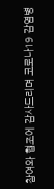참여와 협조에 감사드리며 코로나19 감염병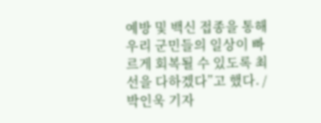예방 및 백신 접종을 통해 우리 군민들의 일상이 빠르게 회복될 수 있도록 최선을 다하겠다”고 했다. /박인욱 기자